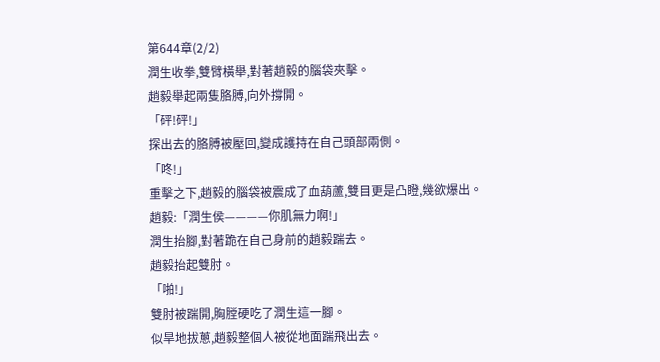第644章(2/2)
潤生收拳,雙臂橫舉,對著趙毅的腦袋夾擊。
趙毅舉起兩隻胳膊,向外撐開。
「砰!砰!」
探出去的胳膊被壓回,變成護持在自己頭部兩側。
「咚!」
重擊之下,趙毅的腦袋被震成了血葫蘆,雙目更是凸瞪,幾欲爆出。
趙毅:「潤生侯————你肌無力啊!」
潤生抬腳,對著跪在自己身前的趙毅踹去。
趙毅抬起雙肘。
「啪!」
雙肘被踹開,胸膛硬吃了潤生這一腳。
似旱地拔蔥,趙毅整個人被從地面踹飛出去。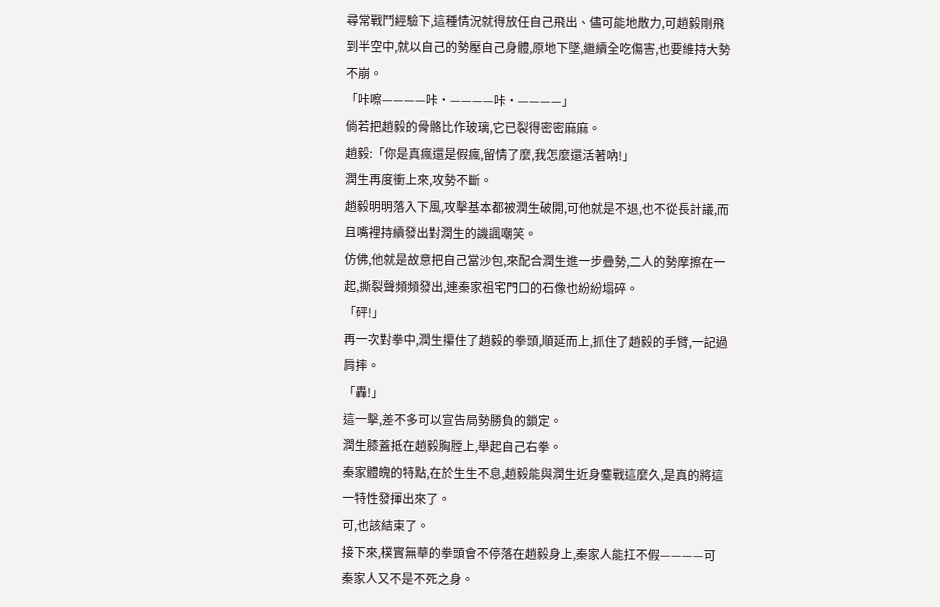尋常戰鬥經驗下,這種情況就得放任自己飛出、儘可能地散力,可趙毅剛飛到半空中,就以自己的勢壓自己身體,原地下墜,繼續全吃傷害,也要維持大勢不崩。
「咔嚓————咔·————咔·————」
倘若把趙毅的骨骼比作玻璃,它已裂得密密麻麻。
趙毅:「你是真瘋還是假瘋,留情了麼,我怎麼還活著吶!」
潤生再度衝上來,攻勢不斷。
趙毅明明落入下風,攻擊基本都被潤生破開,可他就是不退,也不從長計議,而且嘴裡持續發出對潤生的譏諷嘲笑。
仿佛,他就是故意把自己當沙包,來配合潤生進一步疊勢,二人的勢摩擦在一起,撕裂聲頻頻發出,連秦家祖宅門口的石像也紛紛塌碎。
「砰!」
再一次對拳中,潤生攥住了趙毅的拳頭,順延而上,抓住了趙毅的手臂,一記過肩摔。
「轟!」
這一擊,差不多可以宣告局勢勝負的鎖定。
潤生膝蓋抵在趙毅胸膛上,舉起自己右拳。
秦家體魄的特點,在於生生不息,趙毅能與潤生近身鏖戰這麼久,是真的將這一特性發揮出來了。
可,也該結束了。
接下來,樸實無華的拳頭會不停落在趙毅身上,秦家人能扛不假————可秦家人又不是不死之身。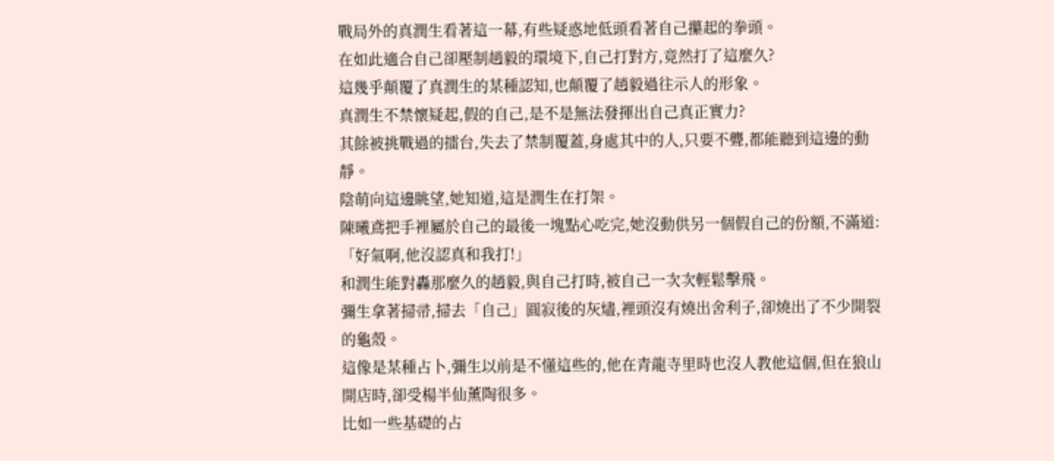戰局外的真潤生看著這一幕,有些疑惑地低頭看著自己攥起的拳頭。
在如此適合自己卻壓制趙毅的環境下,自己打對方,竟然打了這麼久?
這幾乎顛覆了真潤生的某種認知,也顛覆了趙毅過往示人的形象。
真潤生不禁懷疑起,假的自己,是不是無法發揮出自己真正實力?
其餘被挑戰過的擂台,失去了禁制覆蓋,身處其中的人,只要不聾,都能聽到這邊的動靜。
陰萌向這邊眺望,她知道,這是潤生在打架。
陳曦鳶把手裡屬於自己的最後一塊點心吃完,她沒動供另一個假自己的份額,不滿道:「好氣啊,他沒認真和我打!」
和潤生能對轟那麼久的趙毅,與自己打時,被自己一次次輕鬆擊飛。
彌生拿著掃帚,掃去「自己」圓寂後的灰燼,裡頭沒有燒出舍利子,卻燒出了不少開裂的龜殼。
這像是某種占卜,彌生以前是不懂這些的,他在青龍寺里時也沒人教他這個,但在狼山開店時,卻受楊半仙薰陶很多。
比如一些基礎的占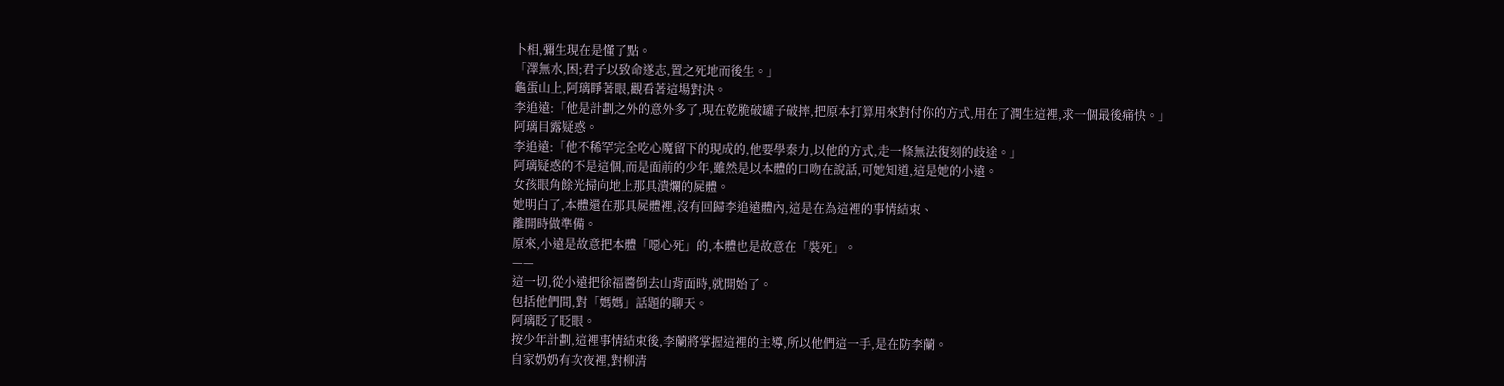卜相,彌生現在是懂了點。
「澤無水,困;君子以致命遂志,置之死地而後生。」
龜蛋山上,阿璃睜著眼,觀看著這場對決。
李追遠:「他是計劃之外的意外多了,現在乾脆破罐子破摔,把原本打算用來對付你的方式,用在了潤生這裡,求一個最後痛快。」
阿璃目露疑惑。
李追遠:「他不稀罕完全吃心魔留下的現成的,他要學秦力,以他的方式,走一條無法復刻的歧途。」
阿璃疑惑的不是這個,而是面前的少年,雖然是以本體的口吻在說話,可她知道,這是她的小遠。
女孩眼角餘光掃向地上那具潰爛的屍體。
她明白了,本體還在那具屍體裡,沒有回歸李追遠體內,這是在為這裡的事情結束、
離開時做準備。
原來,小遠是故意把本體「噁心死」的,本體也是故意在「裝死」。
——
這一切,從小遠把徐福醬倒去山背面時,就開始了。
包括他們間,對「媽媽」話題的聊天。
阿璃眨了眨眼。
按少年計劃,這裡事情結束後,李蘭將掌握這裡的主導,所以他們這一手,是在防李蘭。
自家奶奶有次夜裡,對柳清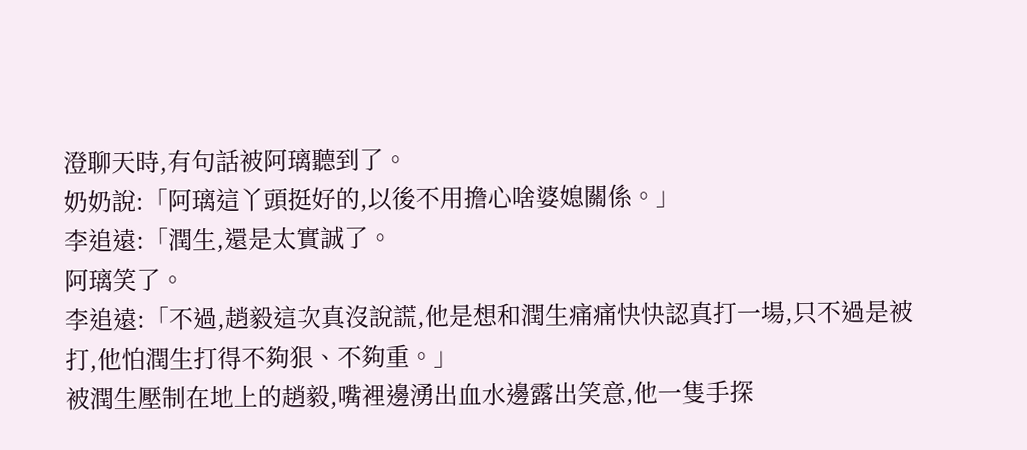澄聊天時,有句話被阿璃聽到了。
奶奶說:「阿璃這丫頭挺好的,以後不用擔心啥婆媳關係。」
李追遠:「潤生,還是太實誠了。
阿璃笑了。
李追遠:「不過,趙毅這次真沒說謊,他是想和潤生痛痛快快認真打一場,只不過是被打,他怕潤生打得不夠狠、不夠重。」
被潤生壓制在地上的趙毅,嘴裡邊湧出血水邊露出笑意,他一隻手探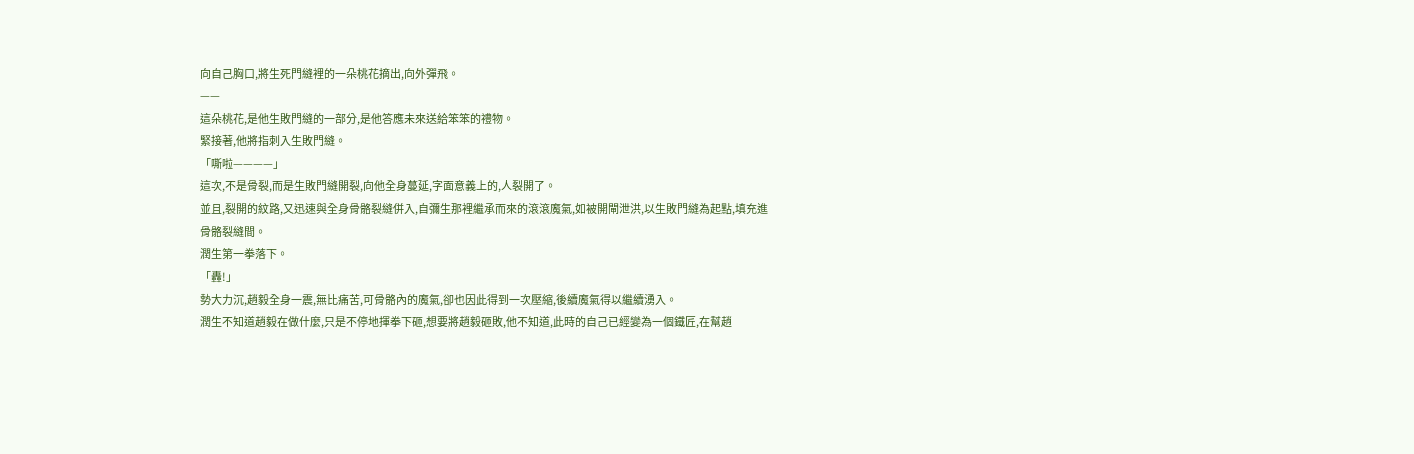向自己胸口,將生死門縫裡的一朵桃花摘出,向外彈飛。
——
這朵桃花,是他生敗門縫的一部分,是他答應未來送給笨笨的禮物。
緊接著,他將指刺入生敗門縫。
「嘶啦————」
這次,不是骨裂,而是生敗門縫開裂,向他全身蔓延,字面意義上的,人裂開了。
並且,裂開的紋路,又迅速與全身骨骼裂縫併入,自彌生那裡繼承而來的滾滾魔氣,如被開閘泄洪,以生敗門縫為起點,填充進骨骼裂縫間。
潤生第一拳落下。
「轟!」
勢大力沉,趙毅全身一震,無比痛苦,可骨骼內的魔氣,卻也因此得到一次壓縮,後續魔氣得以繼續湧入。
潤生不知道趙毅在做什麼,只是不停地揮拳下砸,想要將趙毅砸敗,他不知道,此時的自己已經變為一個鐵匠,在幫趙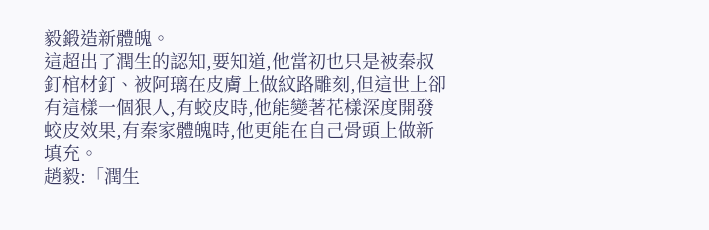毅鍛造新體魄。
這超出了潤生的認知,要知道,他當初也只是被秦叔釘棺材釘、被阿璃在皮膚上做紋路雕刻,但這世上卻有這樣一個狠人,有蛟皮時,他能變著花樣深度開發蛟皮效果,有秦家體魄時,他更能在自己骨頭上做新填充。
趙毅:「潤生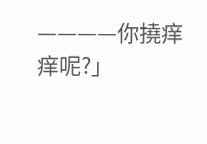————你撓痒痒呢?」